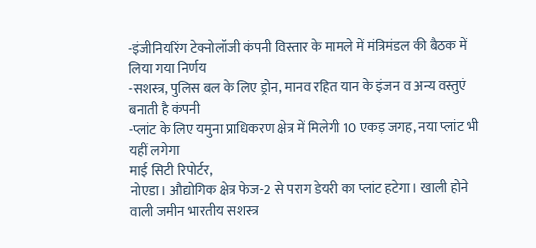-इंजीनियरिंग टेक्नोलॉजी कंपनी विस्तार के मामले में मंत्रिमंडल की बैठक में लिया गया निर्णय
-सशस्त्र, पुलिस बल के लिए ड्रोन, मानव रहित यान के इंजन व अन्य वस्तुएं बनाती है कंपनी
-प्लांट के लिए यमुना प्राधिकरण क्षेत्र में मिलेगी 10 एकड़ जगह, नया प्लांट भी यहीं लगेगा
माई सिटी रिपोर्टर,
नोएडा। औद्योगिक क्षेत्र फेज-2 से पराग डेयरी का प्लांट हटेगा। खाली होने वाली जमीन भारतीय सशस्त्र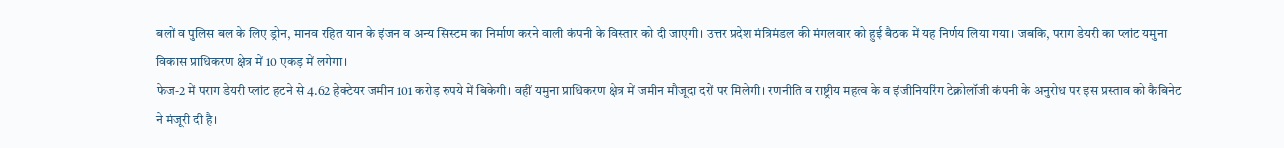बलों व पुलिस बल के लिए ड्रोन, मानव रहित यान के इंजन व अन्य सिस्टम का निर्माण करने वाली कंपनी के विस्तार को दी जाएगी। उत्तर प्रदेश मंत्रिमंडल की मंगलवार को हुई बैठक में यह निर्णय लिया गया। जबकि, पराग डेयरी का प्लांट यमुना विकास प्राधिकरण क्षेत्र में 10 एकड़ में लगेगा।
फेज-2 में पराग डेयरी प्लांट हटने से 4.62 हेक्टेयर जमीन 101 करोड़ रुपये में बिकेगी। वहीं यमुना प्राधिकरण क्षेत्र में जमीन मौजूदा दरों पर मिलेगी। रणनीति व राष्ट्रीय महत्व के व इंजीनियरिंग टेक्नोलॉजी कंपनी के अनुरोध पर इस प्रस्ताव को कैबिनेट ने मंजूरी दी है।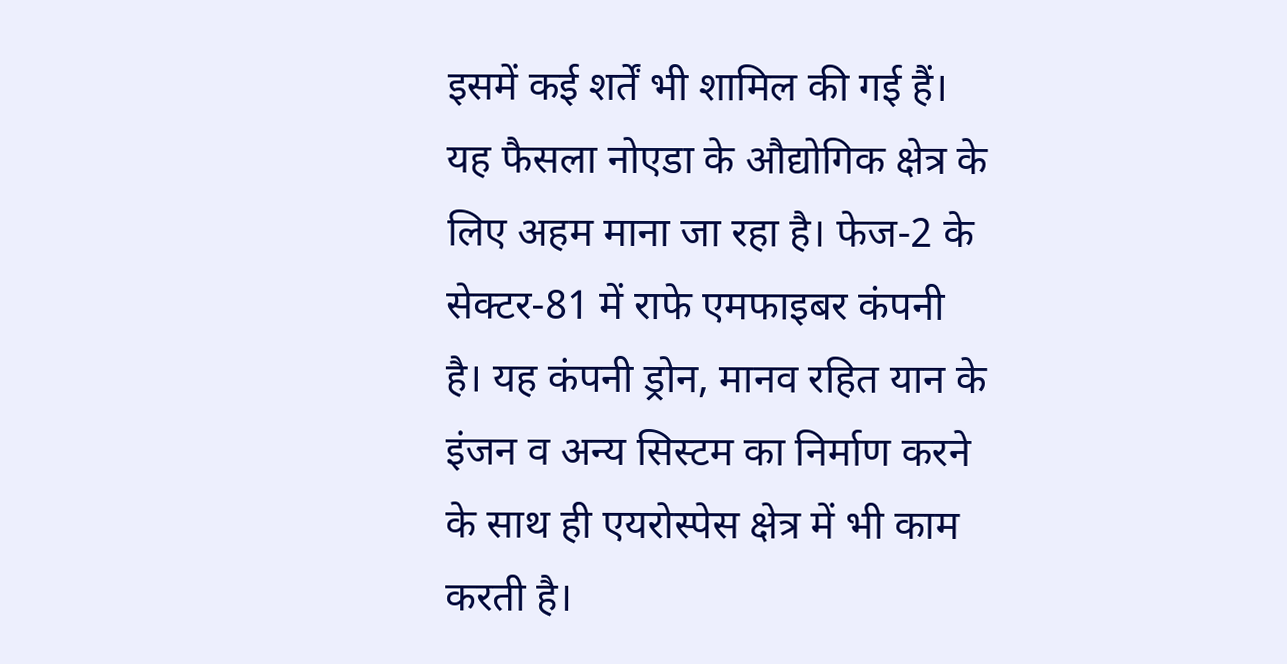इसमें कई शर्तें भी शामिल की गई हैं। यह फैसला नोएडा के औद्योगिक क्षेत्र के लिए अहम माना जा रहा है। फेज-2 के सेक्टर-81 में राफे एमफाइबर कंपनी है। यह कंपनी ड्रोन, मानव रहित यान के इंजन व अन्य सिस्टम का निर्माण करने के साथ ही एयरोस्पेस क्षेत्र में भी काम करती है।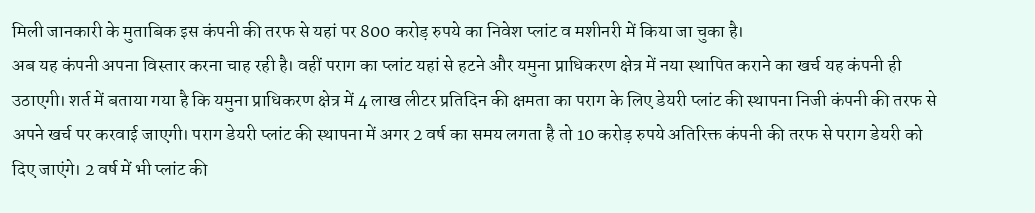मिली जानकारी के मुताबिक इस कंपनी की तरफ से यहां पर 800 करोड़ रुपये का निवेश प्लांट व मशीनरी में किया जा चुका है।
अब यह कंपनी अपना विस्तार करना चाह रही है। वहीं पराग का प्लांट यहां से हटने और यमुना प्राधिकरण क्षेत्र में नया स्थापित कराने का खर्च यह कंपनी ही उठाएगी। शर्त में बताया गया है कि यमुना प्राधिकरण क्षेत्र में 4 लाख लीटर प्रतिदिन की क्षमता का पराग के लिए डेयरी प्लांट की स्थापना निजी कंपनी की तरफ से अपने खर्च पर करवाई जाएगी। पराग डेयरी प्लांट की स्थापना में अगर 2 वर्ष का समय लगता है तो 10 करोड़ रुपये अतिरिक्त कंपनी की तरफ से पराग डेयरी को दिए जाएंगे। 2 वर्ष में भी प्लांट की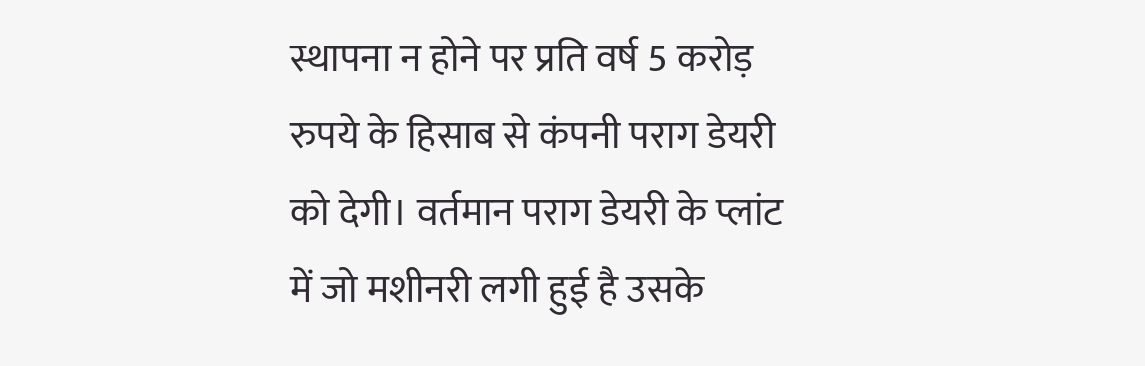स्थापना न होने पर प्रति वर्ष 5 करोड़ रुपये के हिसाब से कंपनी पराग डेयरी को देगी। वर्तमान पराग डेयरी के प्लांट में जो मशीनरी लगी हुई है उसके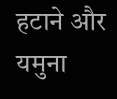हटाने और यमुना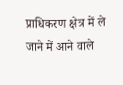प्राधिकरण क्षेत्र में ले जाने में आने वाले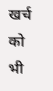खर्च को भी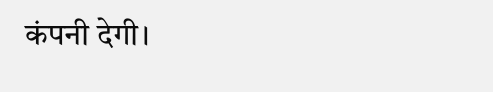कंपनी देगी।